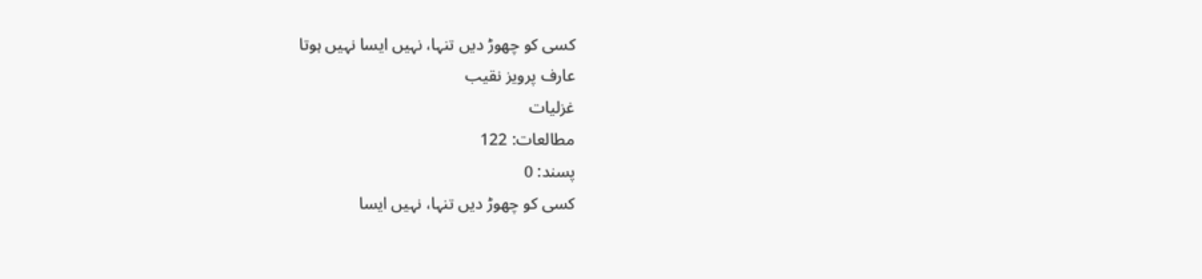کسی کو چھوڑ دیں تنہا، نہیں ایسا نہیں ہوتا
عارف پرویز نقیب
غزلیات
مطالعات: 122
پسند: 0
کسی کو چھوڑ دیں تنہا، نہیں ایسا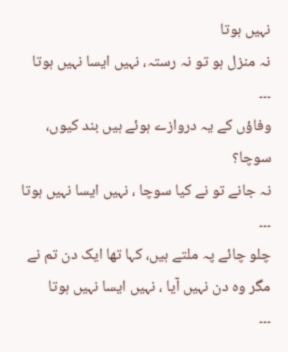نہیں ہوتا
نہ منزل ہو تو نہ رستہ، نہیں ایسا نہیں ہوتا
۔۔۔
وفاؤں کے یہ دروازے ہوئے ہیں بند کیوں، سوچا؟
نہ جانے تو نے کیا سوچا ، نہیں ایسا نہیں ہوتا
۔۔۔
چلو چائے پہ ملتے ہیں، کہا تھا ایک دن تم نے
مگر وہ دن نہیں آیا ، نہیں ایسا نہیں ہوتا
۔۔۔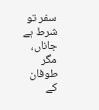سفر تو شرط ہے جاناں، مگر طوفان کے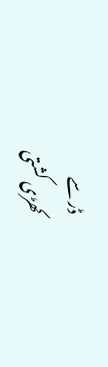ڈر سے
کھڑی کشتی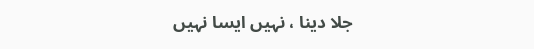جلا دینا ، نہیں ایسا نہیں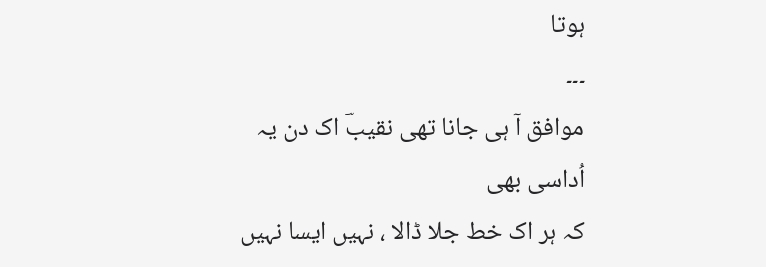ہوتا
۔۔۔
موافق آ ہی جانا تھی نقیبؔ اک دن یہ اُداسی بھی
کہ ہر اک خط جلا ڈالا ، نہیں ایسا نہیں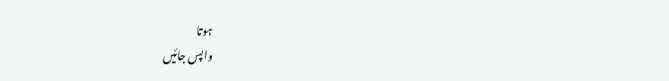ہوتا
واپس جائیں